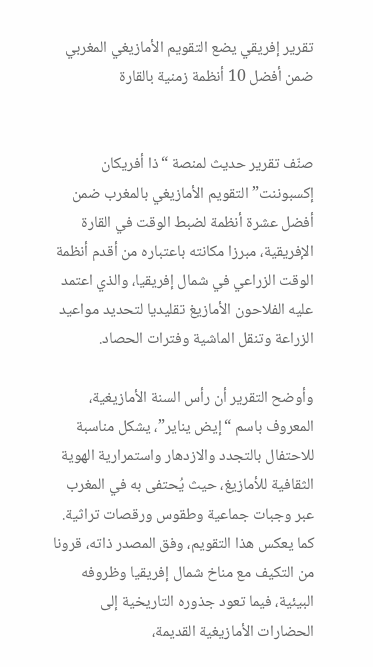تقرير إفريقي يضع التقويم الأمازيغي المغربي ضمن أفضل 10 أنظمة زمنية بالقارة


صنّف تقرير حديث لمنصة “ذا أفريكان إكسبوننت” التقويم الأمازيغي بالمغرب ضمن أفضل عشرة أنظمة لضبط الوقت في القارة الإفريقية، مبرزا مكانته باعتباره من أقدم أنظمة الوقت الزراعي في شمال إفريقيا، والذي اعتمد عليه الفلاحون الأمازيغ تقليديا لتحديد مواعيد الزراعة وتنقل الماشية وفترات الحصاد.

وأوضح التقرير أن رأس السنة الأمازيغية، المعروف باسم “إيض يناير”، يشكل مناسبة للاحتفال بالتجدد والازدهار واستمرارية الهوية الثقافية للأمازيغ، حيث يُحتفى به في المغرب عبر وجبات جماعية وطقوس ورقصات تراثية. كما يعكس هذا التقويم، وفق المصدر ذاته، قرونا من التكيف مع مناخ شمال إفريقيا وظروفه البيئية، فيما تعود جذوره التاريخية إلى الحضارات الأمازيغية القديمة،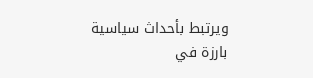ويرتبط بأحداث سياسية بارزة في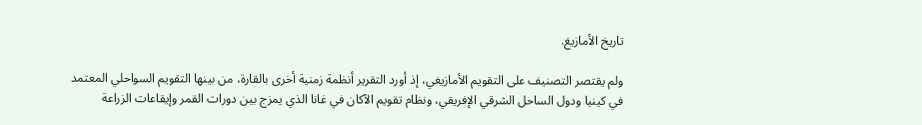تاريخ الأمازيغ.

ولم يقتصر التصنيف على التقويم الأمازيغي، إذ أورد التقرير أنظمة زمنية أخرى بالقارة، من بينها التقويم السواحلي المعتمد في كينيا ودول الساحل الشرقي الإفريقي، ونظام تقويم الآكان في غانا الذي يمزج بين دورات القمر وإيقاعات الزراعة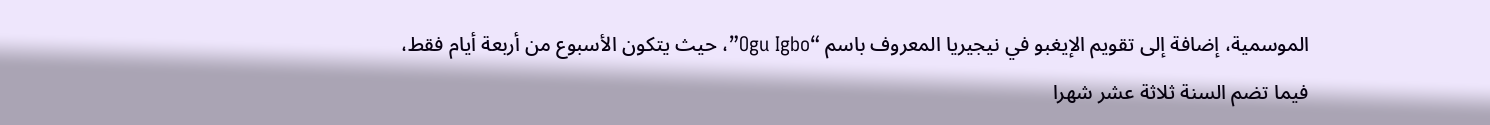الموسمية، إضافة إلى تقويم الإيغبو في نيجيريا المعروف باسم “Ogu Igbo”، حيث يتكون الأسبوع من أربعة أيام فقط، فيما تضم السنة ثلاثة عشر شهرا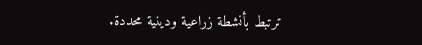ترتبط بأنشطة زراعية ودينية محددة.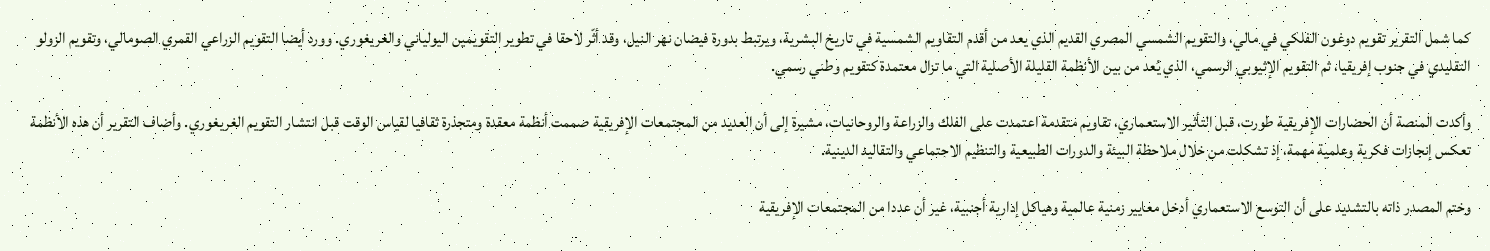كما شمل التقرير تقويم دوغون الفلكي في مالي، والتقويم الشمسي المصري القديم الذي يعد من أقدم التقاويم الشمسية في تاريخ البشرية، ويرتبط بدورة فيضان نهر النيل، وقد أثّر لاحقا في تطوير التقويمين اليولياني والغريغوري. وورد أيضا التقويم الزراعي القمري الصومالي، وتقويم الزولو التقليدي في جنوب إفريقيا، ثم التقويم الإثيوبي الرسمي، الذي يُعد من بين الأنظمة القليلة الأصلية التي ما تزال معتمدة كتقويم وطني رسمي.

وأكدت المنصة أن الحضارات الإفريقية طورت، قبل التأثير الاستعماري، تقاويم متقدمة اعتمدت على الفلك والزراعة والروحانيات، مشيرة إلى أن العديد من المجتمعات الإفريقية صممت أنظمة معقدة ومتجذرة ثقافيا لقياس الوقت قبل انتشار التقويم الغريغوري. وأضاف التقرير أن هذه الأنظمة تعكس إنجازات فكرية وعلمية مهمة، إذ تشكلت من خلال ملاحظة البيئة والدورات الطبيعية والتنظيم الاجتماعي والتقاليد الدينية.

وختم المصدر ذاته بالتشديد على أن التوسع الاستعماري أدخل معايير زمنية عالمية وهياكل إدارية أجنبية، غير أن عددا من المجتمعات الإفريقية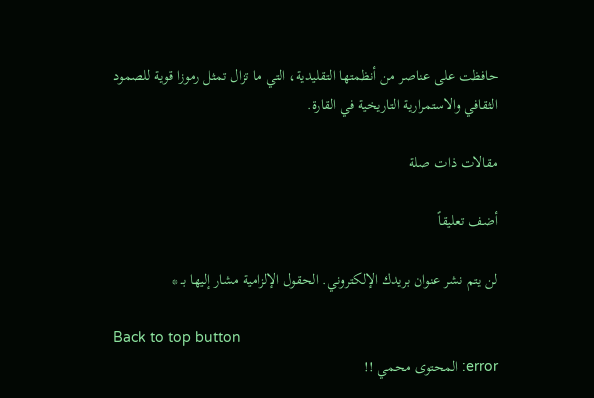حافظت على عناصر من أنظمتها التقليدية، التي ما تزال تمثل رموزا قوية للصمود الثقافي والاستمرارية التاريخية في القارة.

مقالات ذات صلة

أضف تعليقاً

لن يتم نشر عنوان بريدك الإلكتروني. الحقول الإلزامية مشار إليها بـ *

Back to top button
error: المحتوى محمي !!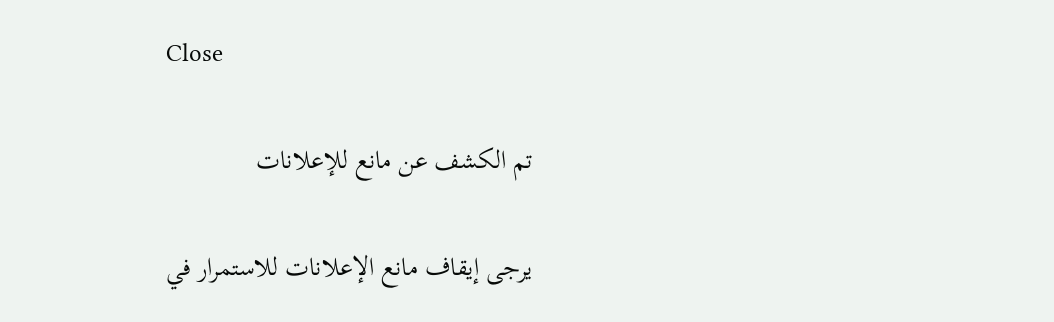Close

تم الكشف عن مانع للإعلانات

يرجى إيقاف مانع الإعلانات للاستمرار في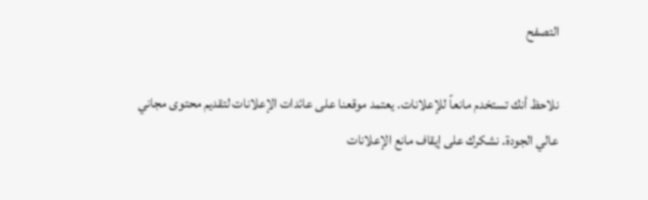التصفح

نلاحظ أنك تستخدم مانعاً للإعلانات. يعتمد موقعنا على عائدات الإعلانات لتقديم محتوى مجاني عالي الجودة. نشكرك على إيقاف مانع الإعلانات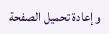وإعادة تحميل الصفحة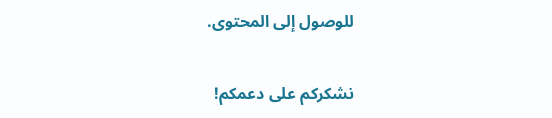للوصول إلى المحتوى.

نشكركم على دعمكم!